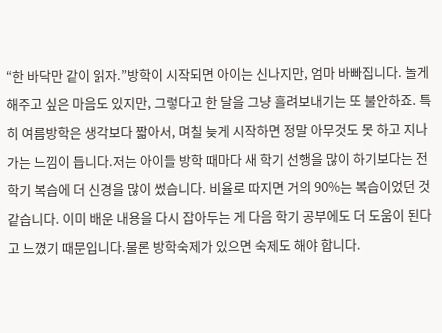“한 바닥만 같이 읽자.”방학이 시작되면 아이는 신나지만, 엄마 바빠집니다. 놀게 해주고 싶은 마음도 있지만, 그렇다고 한 달을 그냥 흘려보내기는 또 불안하죠. 특히 여름방학은 생각보다 짧아서, 며칠 늦게 시작하면 정말 아무것도 못 하고 지나가는 느낌이 듭니다.저는 아이들 방학 때마다 새 학기 선행을 많이 하기보다는 전 학기 복습에 더 신경을 많이 썼습니다. 비율로 따지면 거의 90%는 복습이었던 것 같습니다. 이미 배운 내용을 다시 잡아두는 게 다음 학기 공부에도 더 도움이 된다고 느꼈기 때문입니다.물론 방학숙제가 있으면 숙제도 해야 합니다.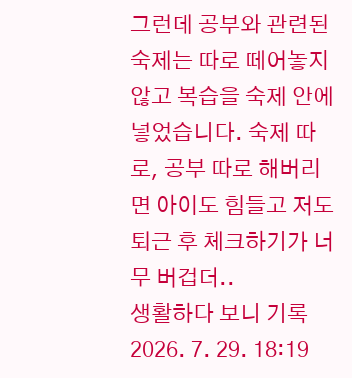그런데 공부와 관련된 숙제는 따로 떼어놓지 않고 복습을 숙제 안에 넣었습니다. 숙제 따로, 공부 따로 해버리면 아이도 힘들고 저도 퇴근 후 체크하기가 너무 버겁더..
생활하다 보니 기록
2026. 7. 29. 18:19